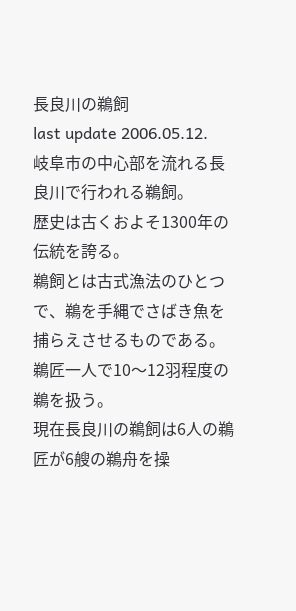長良川の鵜飼
last update 2006.05.12.
岐阜市の中心部を流れる長良川で行われる鵜飼。
歴史は古くおよそ1300年の伝統を誇る。
鵜飼とは古式漁法のひとつで、鵜を手縄でさばき魚を捕らえさせるものである。
鵜匠一人で10〜12羽程度の鵜を扱う。
現在長良川の鵜飼は6人の鵜匠が6艘の鵜舟を操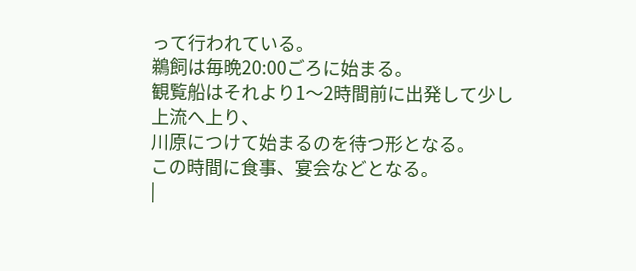って行われている。
鵜飼は毎晩20:00ごろに始まる。
観覧船はそれより1〜2時間前に出発して少し上流へ上り、
川原につけて始まるのを待つ形となる。
この時間に食事、宴会などとなる。
|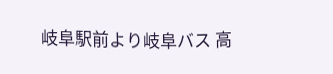岐阜駅前より岐阜バス 高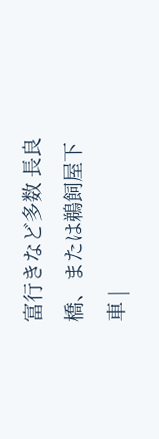富行きなど多数 長良橋、または鵜飼屋下車 |